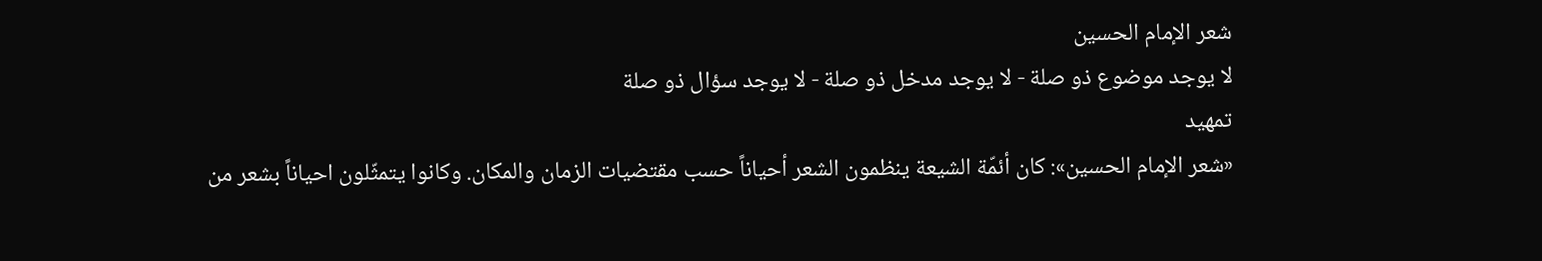شعر الإمام الحسين
لا يوجد موضوع ذو صلة - لا يوجد مدخل ذو صلة - لا يوجد سؤال ذو صلة
تمهيد
«شعر الإمام الحسين»: كان أئمّة الشيعة ينظمون الشعر أحياناً حسب مقتضيات الزمان والمكان. وكانوا يتمثّلون احياناً بشعر من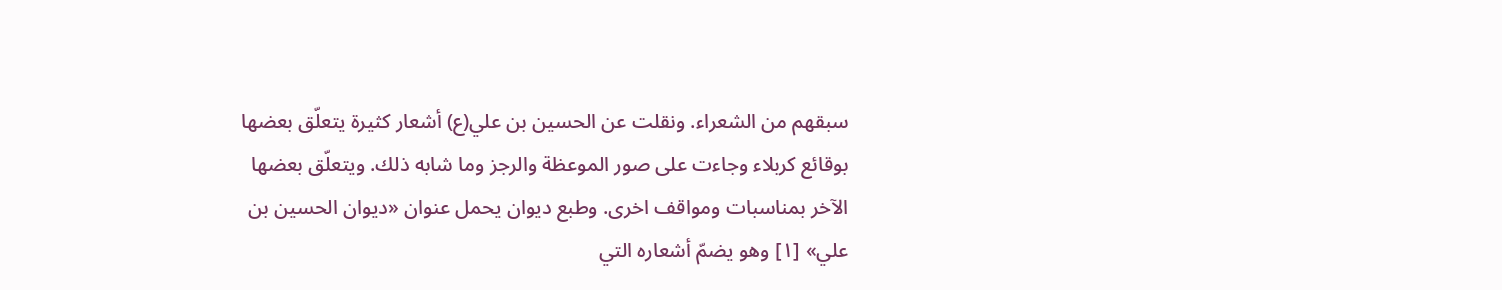سبقهم من الشعراء. ونقلت عن الحسين بن علي(ع) أشعار كثيرة يتعلّق بعضها بوقائع كربلاء وجاءت على صور الموعظة والرجز وما شابه ذلك. ويتعلّق بعضها الآخر بمناسبات ومواقف اخرى. وطبع ديوان يحمل عنوان «ديوان الحسين بن علي» [١] وهو يضمّ أشعاره التي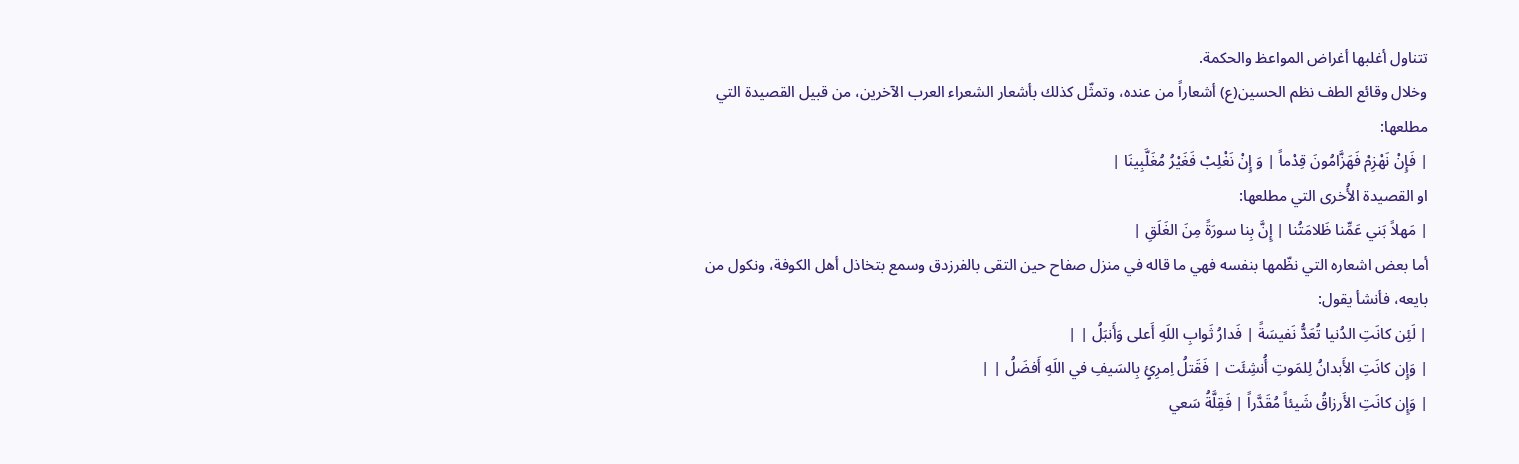تتناول أغلبها أغراض المواعظ والحكمة.
وخلال وقائع الطف نظم الحسين(ع) أشعاراً من عنده، وتمثّل كذلك بأشعار الشعراء العرب الآخرين، من قبيل القصيدة التي مطلعها:
| فَإِنْ نَهْزِمْ فَهَزَّامُونَ قِدْماً | وَ إِنْ نَغْلِبْ فَغَيْرُ مُغَلَّبِينَا |
او القصيدة الأُخرى التي مطلعها:
| مَهلاً بَني عَمِّنا ظَلامَتُنا | إِنَّ بِنا سورَةً مِنَ الغَلَقِ |
أما بعض اشعاره التي نظّمها بنفسه فهي ما قاله في منزل صفاح حين التقى بالفرزدق وسمع بتخاذل أهل الكوفة، ونكول من بايعه، فأنشأ يقول:
| لَئِن كانَتِ الدُنيا تُعَدُّ نَفيسَةً | فَدارُ ثَوابِ اللَهِ أَعلى وَأَنبَلُ | |
| وَإِن كانَتِ الأَبدانُ لِلمَوتِ أُنشِئَت | فَقَتلُ اِمرِئٍ بِالسَيفِ في اللَهِ أَفضَلُ | |
| وَإِن كانَتِ الأَرزاقُ شَيئاً مُقَدَّراً | فَقِلَّةُ سَعي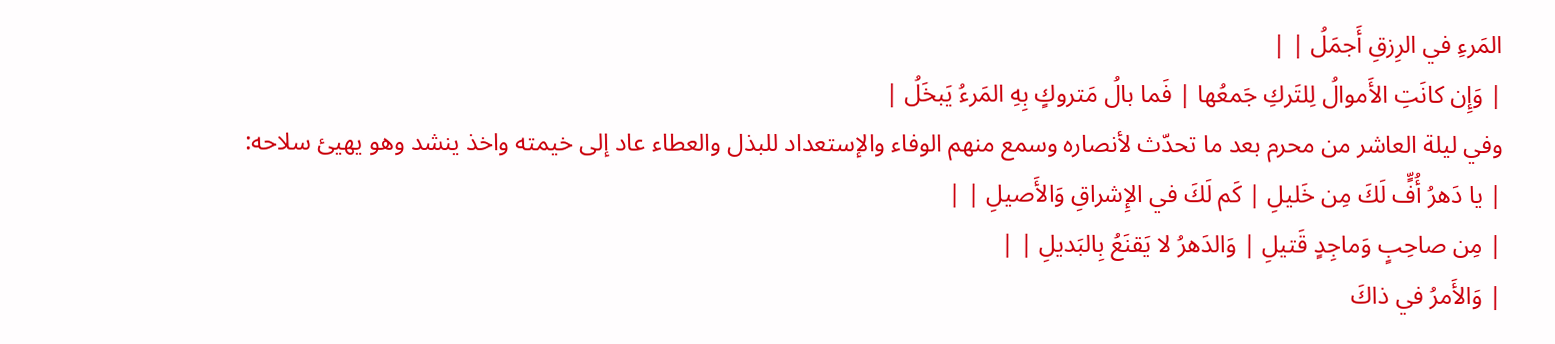المَرءِ في الرِزقِ أَجمَلُ | |
| وَإِن كانَتِ الأَموالُ لِلتَركِ جَمعُها | فَما بالُ مَتروكٍ بِهِ المَرءُ يَبخَلُ |
وفي ليلة العاشر من محرم بعد ما تحدّث لأنصاره وسمع منهم الوفاء والإستعداد للبذل والعطاء عاد إلى خيمته واخذ ينشد وهو يهيئ سلاحه:
| يا دَهرُ أُفٍّ لَكَ مِن خَليلِ | كَم لَكَ في الإِشراقِ وَالأَصيلِ | |
| مِن صاحِبٍ وَماجِدٍ قَتيلِ | وَالدَهرُ لا يَقنَعُ بِالبَديلِ | |
| وَالأَمرُ في ذاكَ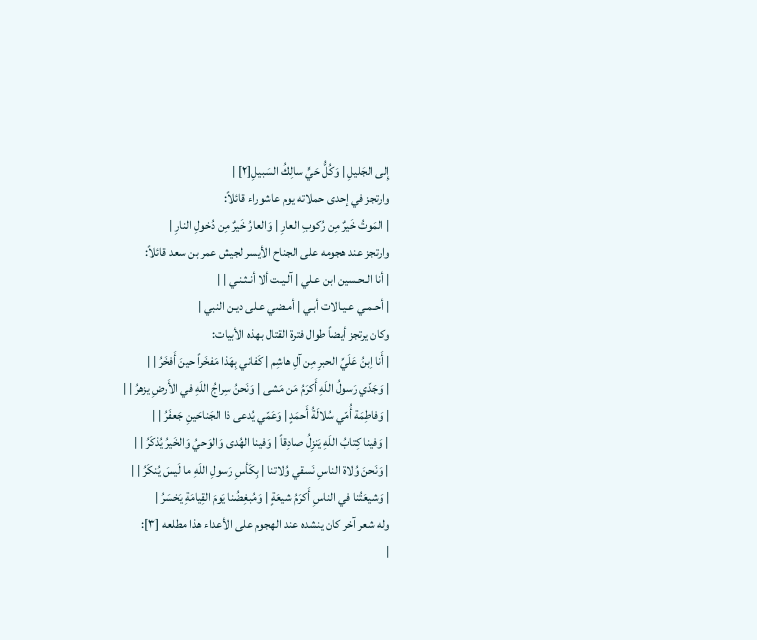إِلى الجَليلِ | وَكُلُّ حَيٍّ سالِكُ السَبيلِ[٢] |
وارتجز في إحدى حملاته يوم عاشوراء قائلاً:
| المَوتُ خَيرٌ مِن رُكوبِ العارِ | وَالعارُ خَيرٌ مِن دُخولِ النارِ |
وارتجز عند هجومه على الجناح الأيسر لجيش عمر بن سعد قائلاً:
| أنا الـحـسين ابن عـلي | آلـيـت ألا أنـثـنـي | |
| أحـمـي عـيـالات أبـي | أمـضي عـلى ديـن النبي |
وكان يرتجز أيضاً طوال فترة القتال بهذه الأبيات:
| أَنا اِبنُ عَلَيِّ الحبرِ مِن آلِ هاشِم | كَفاني بِهَذا مَفخَراً حينَ أَفخَرُ | |
| وَجَدّي رَسولُ اللَهِ أَكرَمُ مَن مَشى | وَنَحنُ سِراجُ اللَهِ في الأَرضِ يزهرُ | |
| وَفاطِمَة أُمّي سُلالَةُ أَحمَدٍ | وَعَمّي يُدعى ذا الجَناحَينِ جَعفَرُ | |
| وَفينا كِتابُ اللَهِ يَنزِلُ صادِقاً | وَفينا الهُدى وَالوَحيُ وَالخَيرُ يُذكَرُ | |
| وَنَحنَ وُلاة الناسِ نَسقي وُلاتنا | بِكَأسِ رَسولِ اللَهِ ما لَيسَ يُنكَرُ | |
| وَشيعَتُنا في الناسِ أَكرَمُ شيعَةٍ | وَمُبغِضُنا يَومَ القِيامَةِ يَخسَرُ |
وله شعر آخر كان ينشده عند الهجوم على الأعداء هذا مطلعه [٣]:
|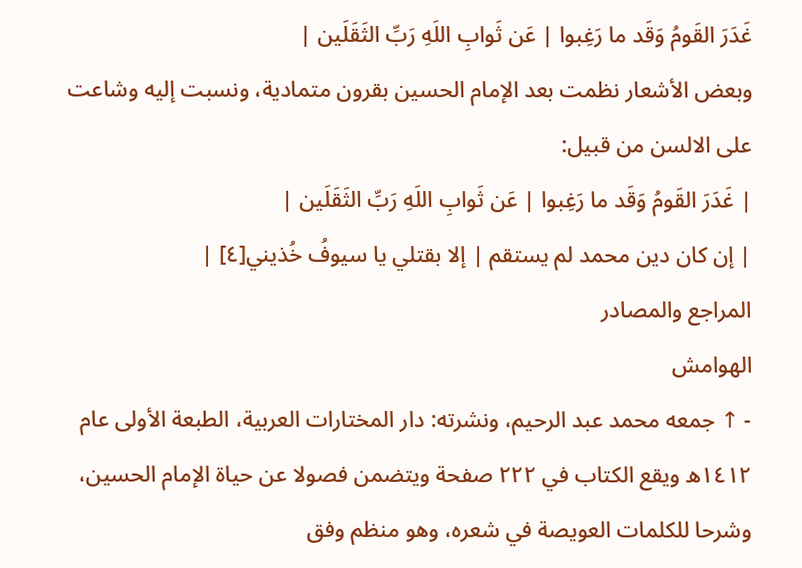غَدَرَ القَومُ وَقَد ما رَغِبوا | عَن ثَوابِ اللَهِ رَبِّ الثَقَلَين |
وبعض الأشعار نظمت بعد الإمام الحسين بقرون متمادية، ونسبت إليه وشاعت على الالسن من قبيل:
| غَدَرَ القَومُ وَقَد ما رَغِبوا | عَن ثَوابِ اللَهِ رَبِّ الثَقَلَين |
| إن كان دين محمد لم يستقم | إلا بقتلي يا سيوفُ خُذيني[٤] |
المراجع والمصادر
الهوامش
- ↑ جمعه محمد عبد الرحيم، ونشرته: دار المختارات العربية، الطبعة الأولى عام ١٤١٢ه ويقع الكتاب في ٢٢٢ صفحة ويتضمن فصولا عن حياة الإمام الحسين، وشرحا للكلمات العويصة في شعره، وهو منظم وفق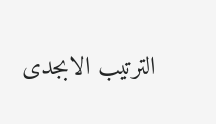الترتيب الابجدى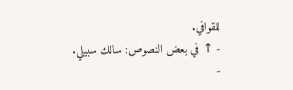للقوافي.
- ↑ في بعض النصوص: سالك سبيلي.
-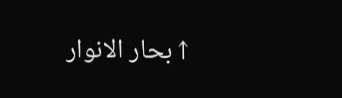↑ بحار الانوار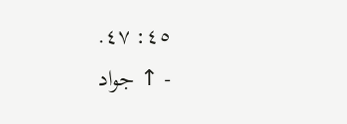٤٥: ٤٧.
- ↑ جواد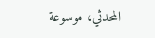المحدثي، موسوعة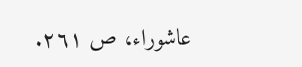عاشوراء، ص ٢٦١.